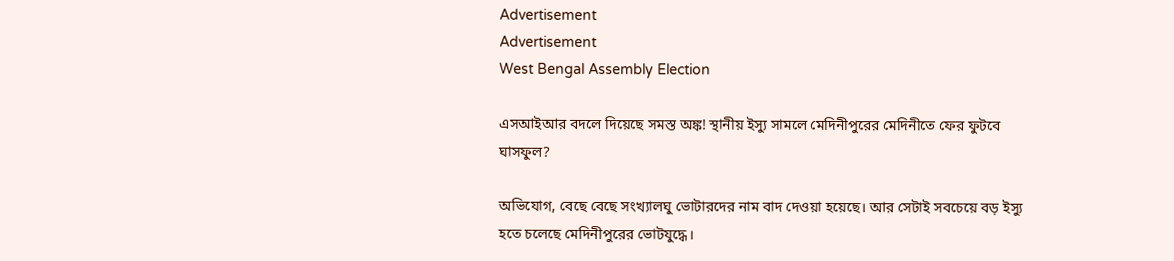Advertisement
Advertisement
West Bengal Assembly Election

এসআইআর বদলে দিয়েছে সমস্ত অঙ্ক! স্থানীয় ইস্যু সামলে মেদিনীপুরের মেদিনীতে ফের ফুটবে ঘাসফুল?

অভিযোগ, বেছে বেছে সংখ্যালঘু ভোটারদের নাম বাদ দেওয়া হয়েছে। আর সেটাই সবচেয়ে বড় ইস্যু হতে চলেছে মেদিনীপুরের ভোটযুদ্ধে।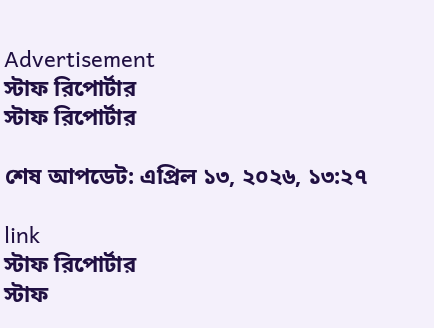Advertisement
স্টাফ রিপোর্টার
স্টাফ রিপোর্টার

শেষ আপডেট: এপ্রিল ১৩, ২০২৬, ১৩:২৭

link
স্টাফ রিপোর্টার
স্টাফ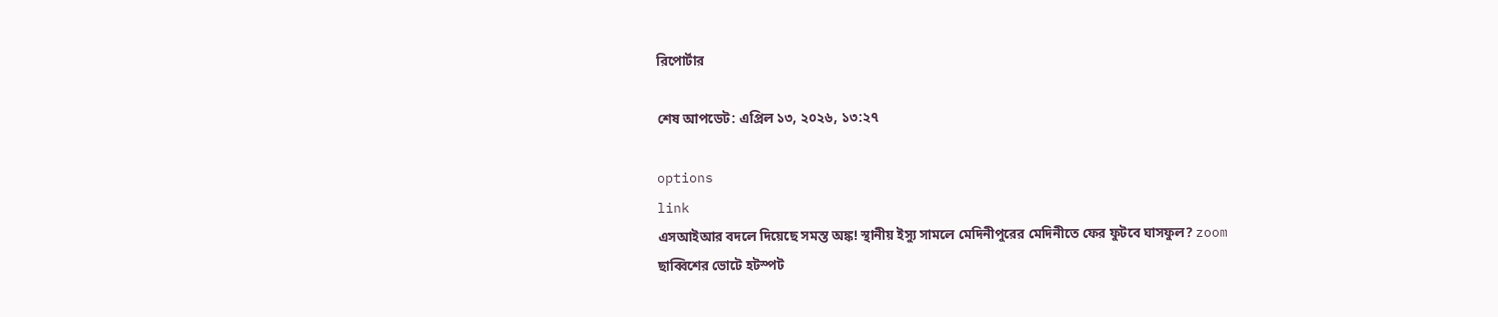রিপোর্টার

শেষ আপডেট: এপ্রিল ১৩, ২০২৬, ১৩:২৭

options
link
এসআইআর বদলে দিয়েছে সমস্ত অঙ্ক! স্থানীয় ইস্যু সামলে মেদিনীপুরের মেদিনীতে ফের ফুটবে ঘাসফুল? zoom
ছাব্বিশের ভোটে হটস্পট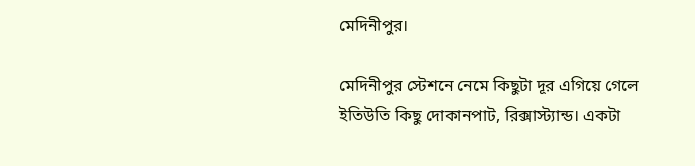মেদিনীপুর।

মেদিনীপুর স্টেশনে নেমে কিছুটা দূর এগিয়ে গেলে ইতিউতি কিছু দোকানপাট, রিক্সাস্ট্যান্ড। একটা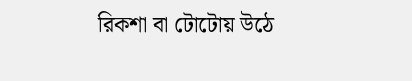রিকশা বা টোটোয় উঠে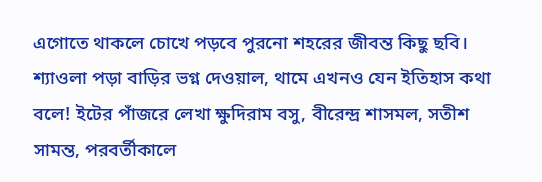এগোতে থাকলে চোখে পড়বে পুরনো শহরের জীবন্ত কিছু ছবি। শ্যাওলা পড়া বাড়ির ভগ্ন দেওয়াল, থামে এখনও যেন ইতিহাস কথা বলে! ইটের পাঁজরে লেখা ক্ষুদিরাম বসু, বীরেন্দ্র শাসমল, সতীশ সামন্ত, পরবর্তীকালে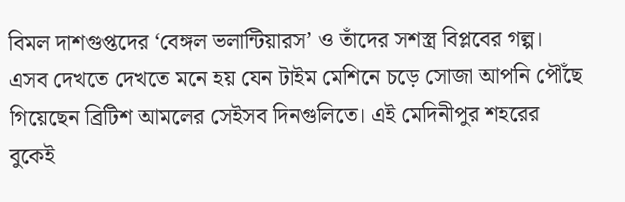বিমল দাশগুপ্তদের ‘বেঙ্গল ভলান্টিয়ারস’ ও তাঁদের সশস্ত্র বিপ্লবের গল্প। এসব দেখতে দেখতে মনে হয় যেন টাইম মেশিনে চড়ে সোজা আপনি পৌঁছে গিয়েছেন ব্রিটিশ আমলের সেইসব দিনগুলিতে। এই মেদিনীপুর শহরের বুকেই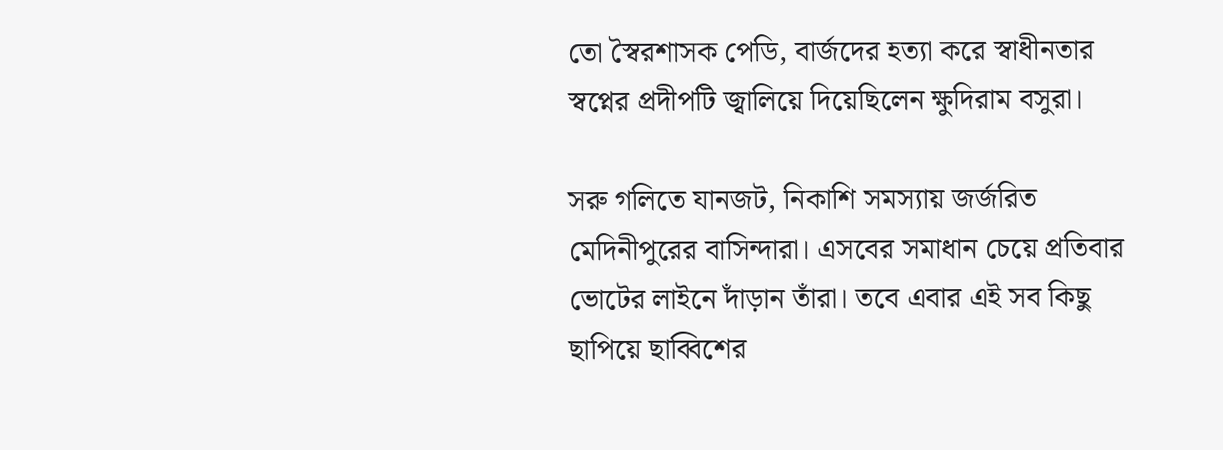তো স্বৈরশাসক পেডি, বার্জদের হত্যা করে স্বাধীনতার স্বপ্নের প্রদীপটি জ্বালিয়ে দিয়েছিলেন ক্ষুদিরাম বসুরা।

সরু গলিতে যানজট, নিকাশি সমস্যায় জর্জরিত মেদিনীপুরের বাসিন্দারা। এসবের সমাধান চেয়ে প্রতিবার ভোটের লাইনে দাঁড়ান তাঁরা। তবে এবার এই সব কিছু ছাপিয়ে ছাব্বিশের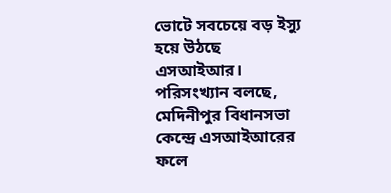ভোটে সবচেয়ে বড় ইস্যু হয়ে উঠছে এসআইআর। পরিসংখ্যান বলছে, মেদিনীপুর বিধানসভা কেন্দ্রে এসআইআরের ফলে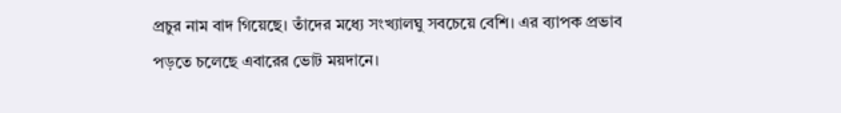প্রচুর নাম বাদ গিয়েছে। তাঁদের মধ্যে সংখ্যালঘু সবচেয়ে বেশি। এর ব্যাপক প্রভাব পড়তে চলেছে এবারের ভোট ময়দানে।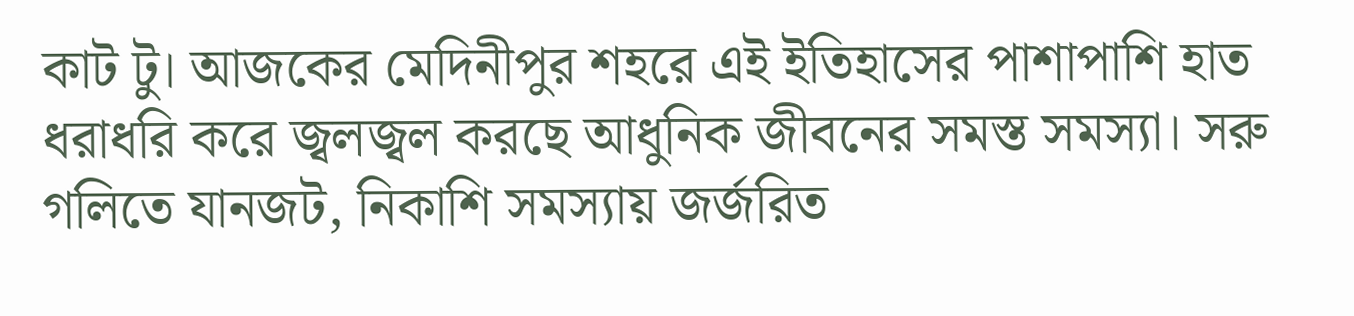কাট টু। আজকের মেদিনীপুর শহরে এই ইতিহাসের পাশাপাশি হাত ধরাধরি করে জ্বলজ্বল করছে আধুনিক জীবনের সমস্ত সমস্যা। সরু গলিতে যানজট, নিকাশি সমস্যায় জর্জরিত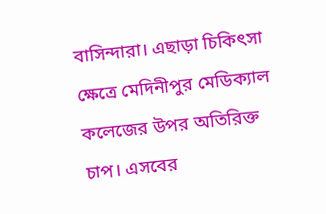বাসিন্দারা। এছাড়া চিকিৎসা ক্ষেত্রে মেদিনীপুর মেডিক্যাল কলেজের উপর অতিরিক্ত চাপ। এসবের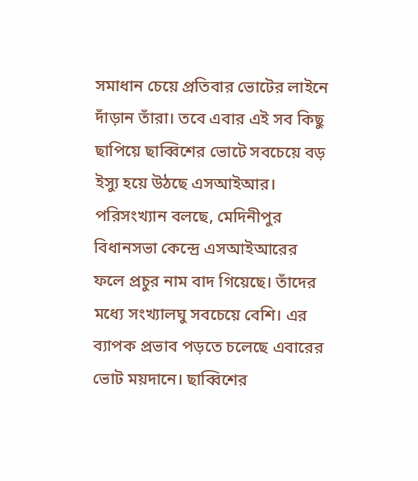সমাধান চেয়ে প্রতিবার ভোটের লাইনে দাঁড়ান তাঁরা। তবে এবার এই সব কিছু ছাপিয়ে ছাব্বিশের ভোটে সবচেয়ে বড় ইস্যু হয়ে উঠছে এসআইআর। পরিসংখ্যান বলছে, মেদিনীপুর বিধানসভা কেন্দ্রে এসআইআরের ফলে প্রচুর নাম বাদ গিয়েছে। তাঁদের মধ্যে সংখ্যালঘু সবচেয়ে বেশি। এর ব্যাপক প্রভাব পড়তে চলেছে এবারের ভোট ময়দানে। ছাব্বিশের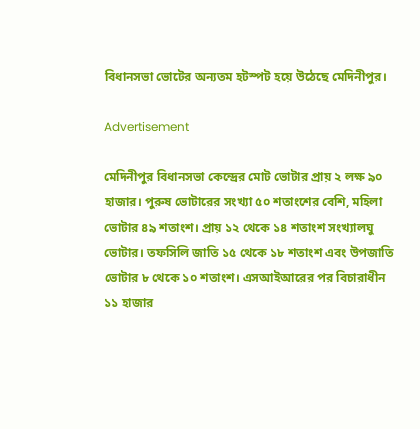বিধানসভা ভোটের অন্যতম হটস্পট হয়ে উঠেছে মেদিনীপুর।

Advertisement

মেদিনীপুর বিধানসভা কেন্দ্রের মোট ভোটার প্রায় ২ লক্ষ ৯০ হাজার। পুরুষ ভোটারের সংখ্যা ৫০ শতাংশের বেশি, মহিলা ভোটার ৪৯ শতাংশ। প্রায় ১২ থেকে ১৪ শতাংশ সংখ্যালঘু ভোটার। তফসিলি জাতি ১৫ থেকে ১৮ শতাংশ এবং উপজাতি ভোটার ৮ থেকে ১০ শতাংশ। এসআইআরের পর বিচারাধীন ১১ হাজার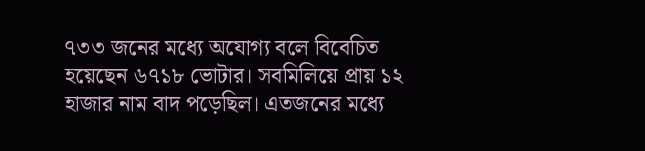৭৩৩ জনের মধ্যে অযোগ্য বলে বিবেচিত হয়েছেন ৬৭১৮ ভোটার। সবমিলিয়ে প্রায় ১২ হাজার নাম বাদ পড়েছিল। এতজনের মধ্যে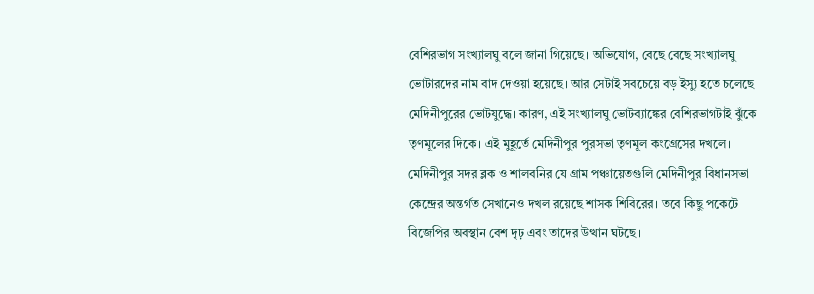বেশিরভাগ সংখ্যালঘু বলে জানা গিয়েছে। অভিযোগ, বেছে বেছে সংখ্যালঘু ভোটারদের নাম বাদ দেওয়া হয়েছে। আর সেটাই সবচেয়ে বড় ইস্যু হতে চলেছে মেদিনীপুরের ভোটযুদ্ধে। কারণ, এই সংখ্যালঘু ভোটব্যাঙ্কের বেশিরভাগটাই ঝুঁকে তৃণমূলের দিকে। এই মুহূর্তে মেদিনীপুর পুরসভা তৃণমূল কংগ্রেসের দখলে। মেদিনীপুর সদর ব্লক ও শালবনির যে গ্রাম পঞ্চায়েতগুলি মেদিনীপুর বিধানসভা কেন্দ্রের অন্তর্গত সেখানেও দখল রয়েছে শাসক শিবিরের। তবে কিছু পকেটে বিজেপির অবস্থান বেশ দৃঢ় এবং তাদের উত্থান ঘটছে।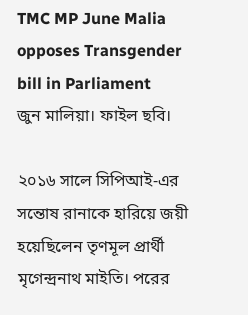TMC MP June Malia opposes Transgender bill in Parliament
জুন মালিয়া। ফাইল ছবি।

২০১৬ সালে সিপিআই-এর সন্তোষ রানাকে হারিয়ে জয়ী হয়েছিলেন তৃণমূল প্রার্থী মৃগেন্দ্রনাথ মাইতি। পরের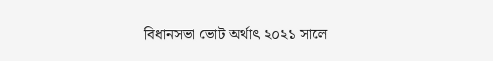বিধানসভা ভোট অর্থাৎ ২০২১ সালে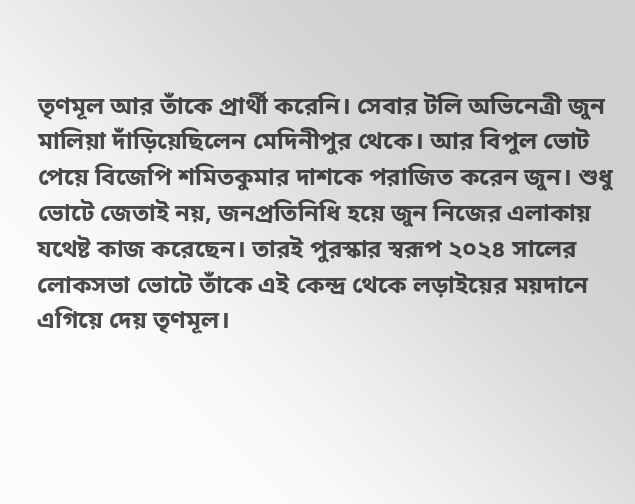তৃণমূল আর তাঁকে প্রার্থী করেনি। সেবার টলি অভিনেত্রী জুন মালিয়া দাঁড়িয়েছিলেন মেদিনীপুর থেকে। আর বিপুল ভোট পেয়ে বিজেপি শমিতকুমার দাশকে পরাজিত করেন জুন। শুধু ভোটে জেতাই নয়, জনপ্রতিনিধি হয়ে জুন নিজের এলাকায় যথেষ্ট কাজ করেছেন। তারই পুরস্কার স্বরূপ ২০২৪ সালের লোকসভা ভোটে তাঁকে এই কেন্দ্র থেকে লড়াইয়ের ময়দানে এগিয়ে দেয় তৃণমূল।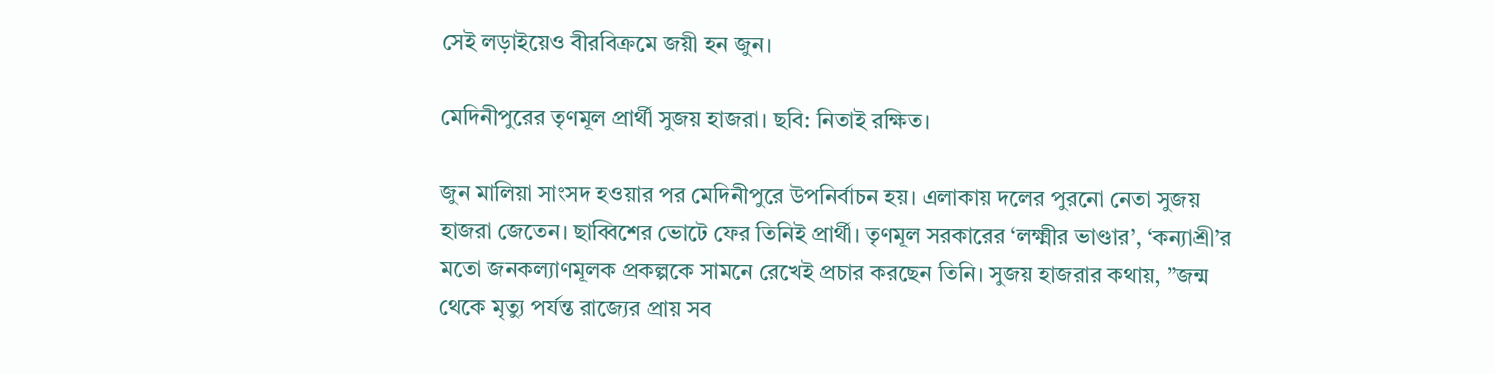সেই লড়াইয়েও বীরবিক্রমে জয়ী হন জুন।

মেদিনীপুরের তৃণমূল প্রার্থী সুজয় হাজরা। ছবি: নিতাই রক্ষিত।

জুন মালিয়া সাংসদ হওয়ার পর মেদিনীপুরে উপনির্বাচন হয়। এলাকায় দলের পুরনো নেতা সুজয় হাজরা জেতেন। ছাব্বিশের ভোটে ফের তিনিই প্রার্থী। তৃণমূল সরকারের ‘লক্ষ্মীর ভাণ্ডার’, ‘কন্যাশ্রী’র মতো জনকল্যাণমূলক প্রকল্পকে সামনে রেখেই প্রচার করছেন তিনি। সুজয় হাজরার কথায়, ”জন্ম থেকে মৃত‌্যু পর্যন্ত রাজ‌্যের প্রায় সব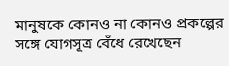মানুষকে কোনও না কোনও প্রকল্পের সঙ্গে যোগসূত্র বেঁধে রেখেছেন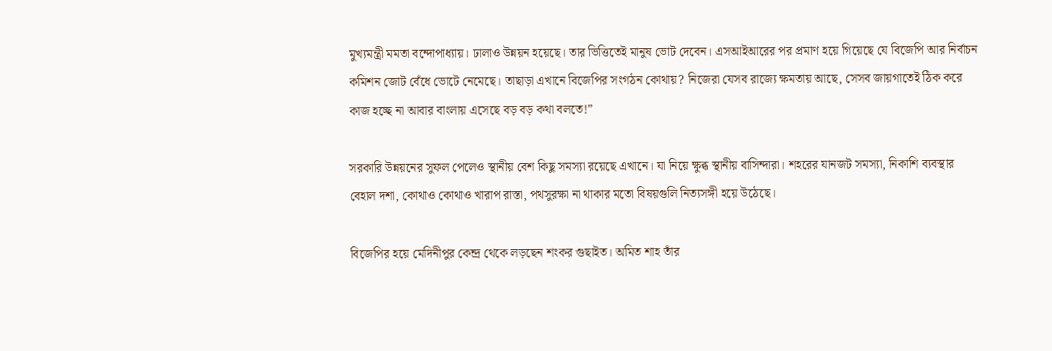মুখ‌্যমন্ত্রী মমতা বন্দোপাধ‌্যায়। ঢালাও উন্নয়ন হয়েছে। তার ভিত্তিতেই মানুষ ভোট দেবেন। এসআইআরের পর প্রমাণ হয়ে গিয়েছে যে বিজেপি আর নির্বাচন কমিশন জোট বেঁধে ভোটে নেমেছে। তাছাড়া এখানে বিজেপির সংগঠন কোথায়? নিজেরা যেসব রাজ্যে ক্ষমতায় আছে, সেসব জায়গাতেই ঠিক করে কাজ হচ্ছে না আবার বাংলায় এসেছে বড় বড় কথা বলতে!”

সরকারি উন্নয়নের সুফল পেলেও স্থানীয় বেশ কিছু সমস্যা রয়েছে এখানে। যা নিয়ে ক্ষুব্ধ স্থানীয় বাসিন্দারা। শহরের যানজট সমস্যা, নিকাশি ব্যবস্থার বেহাল দশা, কোথাও কোথাও খারাপ রাস্তা, পথসুরক্ষা না থাকার মতো বিষয়গুলি নিত্যসঙ্গী হয়ে উঠেছে।

বিজেপির হয়ে মেদিনীপুর কেন্দ্র থেকে লড়ছেন শংকর গুছাইত। অমিত শাহ তাঁর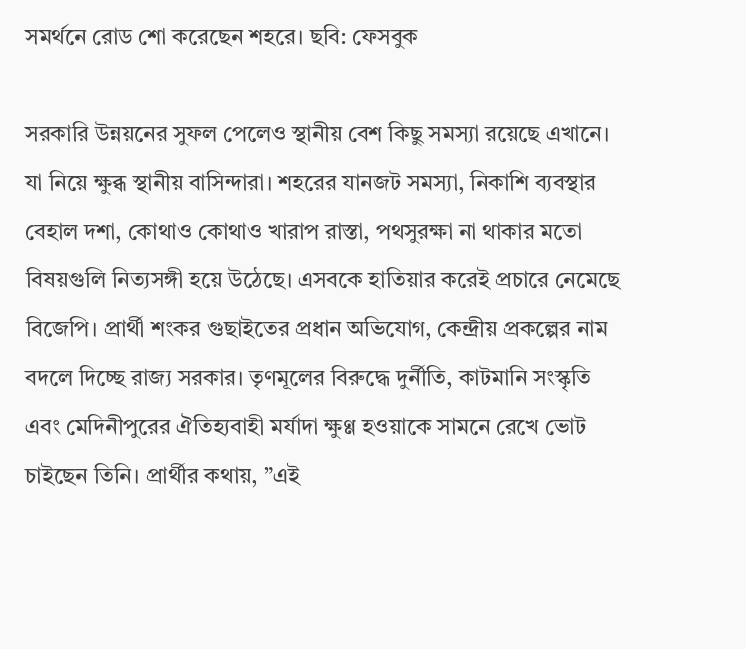সমর্থনে রোড শো করেছেন শহরে। ছবি: ফেসবুক

সরকারি উন্নয়নের সুফল পেলেও স্থানীয় বেশ কিছু সমস্যা রয়েছে এখানে। যা নিয়ে ক্ষুব্ধ স্থানীয় বাসিন্দারা। শহরের যানজট সমস্যা, নিকাশি ব্যবস্থার বেহাল দশা, কোথাও কোথাও খারাপ রাস্তা, পথসুরক্ষা না থাকার মতো বিষয়গুলি নিত্যসঙ্গী হয়ে উঠেছে। এসবকে হাতিয়ার করেই প্রচারে নেমেছে বিজেপি। প্রার্থী শংকর গুছাইতের প্রধান অভিযোগ, কেন্দ্রীয় প্রকল্পের নাম বদলে দিচ্ছে রাজ্য সরকার। তৃণমূলের বিরুদ্ধে দুর্নীতি, কাটমানি সংস্কৃতি এবং মেদিনীপুরের ঐতিহ্যবাহী মর্যাদা ক্ষুণ্ণ হওয়াকে সামনে রেখে ভোট চাইছেন তিনি। প্রার্থীর কথায়, ”এই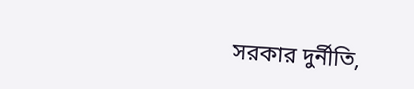সরকার দুর্নীতি,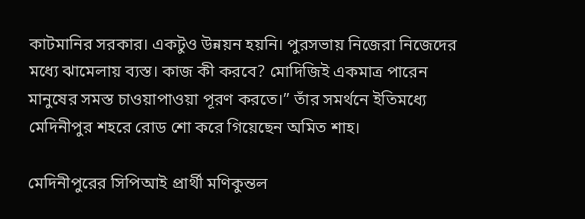কাটমানির সরকার। একটুও উন্নয়ন হয়নি। পুরসভায় নিজেরা নিজেদের মধ্যে ঝামেলায় ব্যস্ত। কাজ কী করবে? মোদিজিই একমাত্র পারেন মানুষের সমস্ত চাওয়াপাওয়া পূরণ করতে।” তাঁর সমর্থনে ইতিমধ্যে মেদিনীপুর শহরে রোড শো করে গিয়েছেন অমিত শাহ।

মেদিনীপুরের সিপিআই প্রার্থী মণিকুন্তল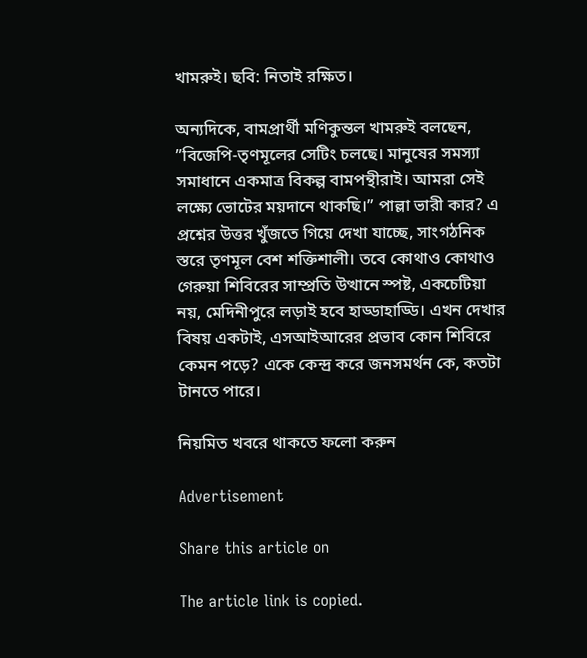খামরুই। ছবি: নিতাই রক্ষিত।

অন্যদিকে, বামপ্রার্থী মণিকুন্তল খামরুই বলছেন, ”বিজেপি-তৃণমূলের সেটিং চলছে। মানুষের সমস্যা সমাধানে একমাত্র বিকল্প বামপন্থীরাই। আমরা সেই লক্ষ্যে ভোটের ময়দানে থাকছি।” পাল্লা ভারী কার? এ প্রশ্নের উত্তর খুঁজতে গিয়ে দেখা যাচ্ছে, সাংগঠনিক স্তরে তৃণমূল বেশ শক্তিশালী। তবে কোথাও কোথাও গেরুয়া শিবিরের সাম্প্রতি উত্থানে স্পষ্ট, একচেটিয়া নয়, মেদিনীপুরে লড়াই হবে হাড্ডাহাড্ডি। এখন দেখার বিষয় একটাই, এসআইআরের প্রভাব কোন শিবিরে কেমন পড়ে? একে কেন্দ্র করে জনসমর্থন কে, কতটা টানতে পারে।

নিয়মিত খবরে থাকতে ফলো করুন

Advertisement

Share this article on

The article link is copied.